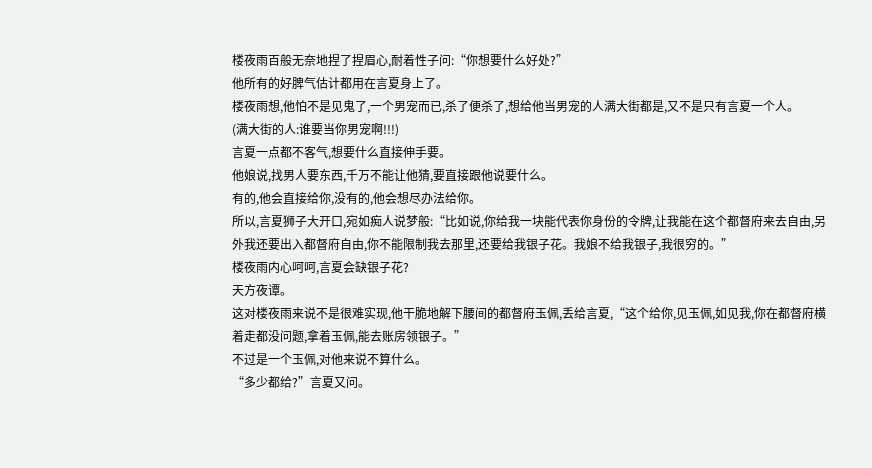楼夜雨百般无奈地捏了捏眉心,耐着性子问:“你想要什么好处?”
他所有的好脾气估计都用在言夏身上了。
楼夜雨想,他怕不是见鬼了,一个男宠而已,杀了便杀了,想给他当男宠的人满大街都是,又不是只有言夏一个人。
(满大街的人:谁要当你男宠啊!!!)
言夏一点都不客气,想要什么直接伸手要。
他娘说,找男人要东西,千万不能让他猜,要直接跟他说要什么。
有的,他会直接给你,没有的,他会想尽办法给你。
所以,言夏狮子大开口,宛如痴人说梦般:“比如说,你给我一块能代表你身份的令牌,让我能在这个都督府来去自由,另外我还要出入都督府自由,你不能限制我去那里,还要给我银子花。我娘不给我银子,我很穷的。”
楼夜雨内心呵呵,言夏会缺银子花?
天方夜谭。
这对楼夜雨来说不是很难实现,他干脆地解下腰间的都督府玉佩,丢给言夏,“这个给你,见玉佩,如见我,你在都督府横着走都没问题,拿着玉佩,能去账房领银子。”
不过是一个玉佩,对他来说不算什么。
“多少都给?”言夏又问。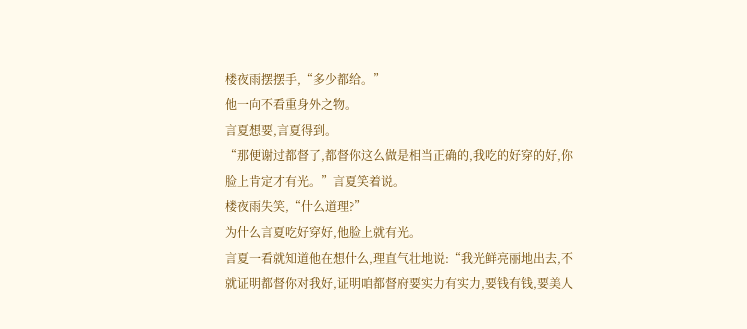楼夜雨摆摆手,“多少都给。”
他一向不看重身外之物。
言夏想要,言夏得到。
“那便谢过都督了,都督你这么做是相当正确的,我吃的好穿的好,你脸上肯定才有光。”言夏笑着说。
楼夜雨失笑,“什么道理?”
为什么言夏吃好穿好,他脸上就有光。
言夏一看就知道他在想什么,理直气壮地说:“我光鲜亮丽地出去,不就证明都督你对我好,证明咱都督府要实力有实力,要钱有钱,要美人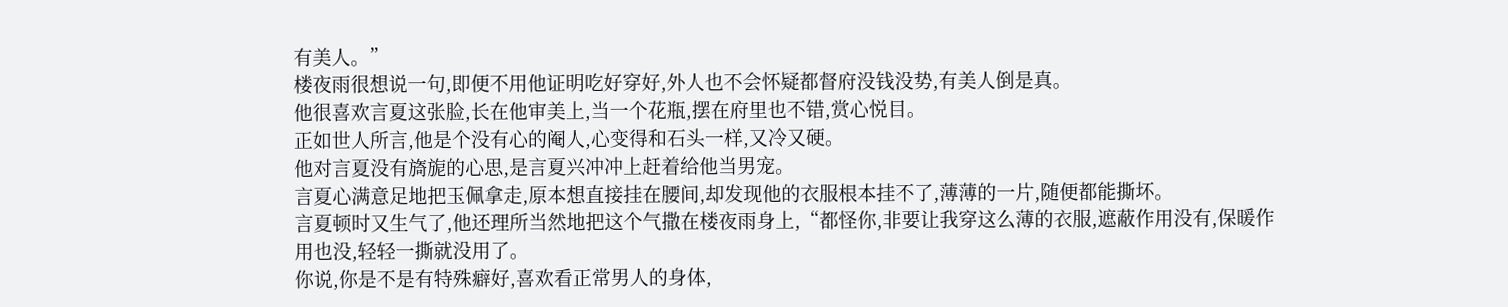有美人。”
楼夜雨很想说一句,即便不用他证明吃好穿好,外人也不会怀疑都督府没钱没势,有美人倒是真。
他很喜欢言夏这张脸,长在他审美上,当一个花瓶,摆在府里也不错,赏心悦目。
正如世人所言,他是个没有心的阉人,心变得和石头一样,又冷又硬。
他对言夏没有旖旎的心思,是言夏兴冲冲上赶着给他当男宠。
言夏心满意足地把玉佩拿走,原本想直接挂在腰间,却发现他的衣服根本挂不了,薄薄的一片,随便都能撕坏。
言夏顿时又生气了,他还理所当然地把这个气撒在楼夜雨身上,“都怪你,非要让我穿这么薄的衣服,遮蔽作用没有,保暖作用也没,轻轻一撕就没用了。
你说,你是不是有特殊癖好,喜欢看正常男人的身体,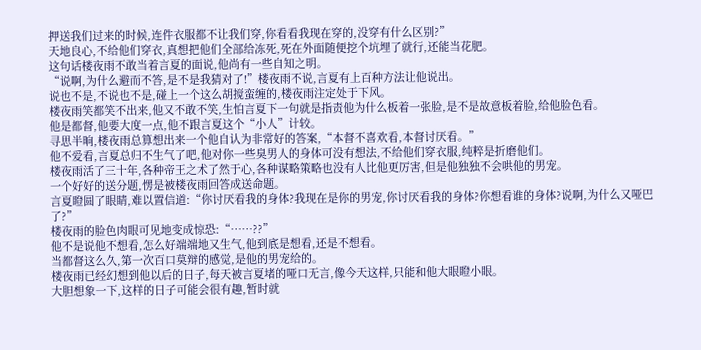押送我们过来的时候,连件衣服都不让我们穿,你看看我现在穿的,没穿有什么区别?”
天地良心,不给他们穿衣,真想把他们全部给冻死,死在外面随便挖个坑埋了就行,还能当花肥。
这句话楼夜雨不敢当着言夏的面说,他尚有一些自知之明。
“说啊,为什么避而不答,是不是我猜对了!”楼夜雨不说,言夏有上百种方法让他说出。
说也不是,不说也不是,碰上一个这么胡搅蛮缠的,楼夜雨注定处于下风。
楼夜雨笑都笑不出来,他又不敢不笑,生怕言夏下一句就是指责他为什么板着一张脸,是不是故意板着脸,给他脸色看。
他是都督,他要大度一点,他不跟言夏这个“小人”计较。
寻思半晌,楼夜雨总算想出来一个他自认为非常好的答案,“本督不喜欢看,本督讨厌看。”
他不爱看,言夏总归不生气了吧,他对你一些臭男人的身体可没有想法,不给他们穿衣服,纯粹是折磨他们。
楼夜雨活了三十年,各种帝王之术了然于心,各种谋略策略也没有人比他更厉害,但是他独独不会哄他的男宠。
一个好好的送分题,愣是被楼夜雨回答成送命题。
言夏瞪圆了眼睛,难以置信道:“你讨厌看我的身体?我现在是你的男宠,你讨厌看我的身体?你想看谁的身体?说啊,为什么又哑巴了?”
楼夜雨的脸色肉眼可见地变成惊恐:“……??”
他不是说他不想看,怎么好端端地又生气,他到底是想看,还是不想看。
当都督这么久,第一次百口莫辩的感觉,是他的男宠给的。
楼夜雨已经幻想到他以后的日子,每天被言夏堵的哑口无言,像今天这样,只能和他大眼瞪小眼。
大胆想象一下,这样的日子可能会很有趣,暂时就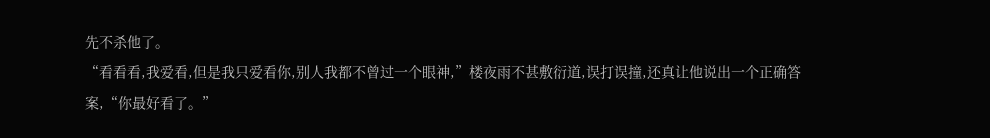先不杀他了。
“看看看,我爱看,但是我只爱看你,别人我都不曾过一个眼神,”楼夜雨不甚敷衍道,误打误撞,还真让他说出一个正确答案,“你最好看了。”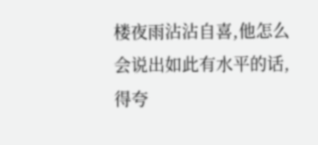楼夜雨沾沾自喜,他怎么会说出如此有水平的话,得夸